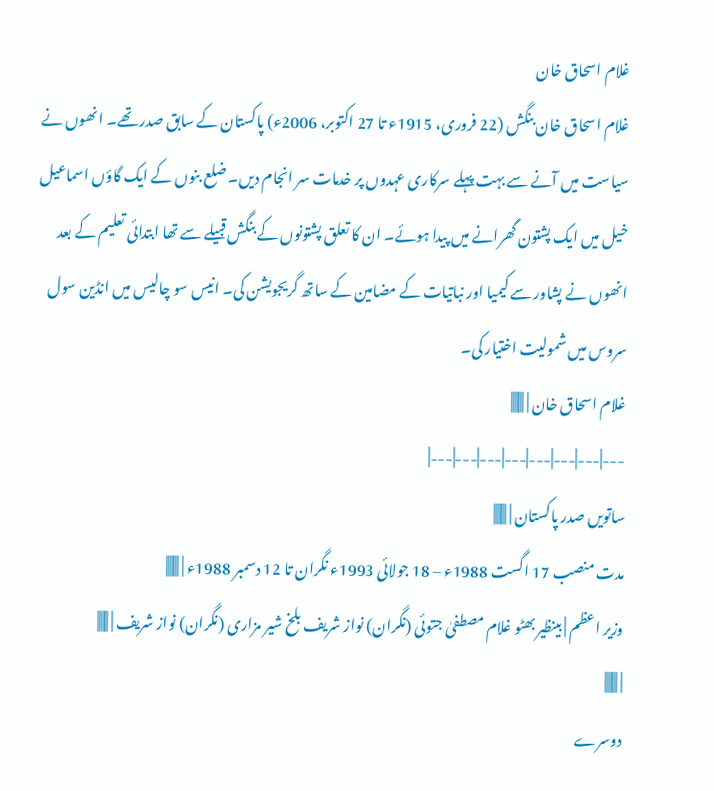غلام اسحاق خان
غلام اسحاق خان بنگش (22 فروری، 1915ء تا 27 اکتوبر، 2006ء) پاکستان کے سابق صدر تھے۔ انھوں نے سیاست میں آنے سے بہت پہلے سرکاری عہدوں پر خدمات سر انجام دیں۔ ضلع بنوں کے ایک گاؤں اسماعیل خیل میں ایک پشتون گھرانے میں پیدا ہوئے۔ ان کا تعلق پشتونوں کے بنگش قبیلے سے تھا ابتدائی تعلیم کے بعد انھوں نے پشاور سے کیمیا اور نباتیات کے مضامین کے ساتھ گریجویشن کی۔ انیس سو چالیس میں انڈین سول سروس میں شمولیت اختیار کی۔
غلام اسحاق خان | |||||||
---|---|---|---|---|---|---|---|
ساتویں صدر پاکستان | |||||||
مدت منصب 17 اگست 1988ء – 18 جولائی 1993ء نگران تا 12 دسمبر 1988ء | |||||||
وزیر اعظم | بینظیر بھٹو غلام مصطفیٰ جتوئی (نگران) نواز شریف بلخ شیر مزاری (نگران) نواز شریف | ||||||
| |||||||
دوسرے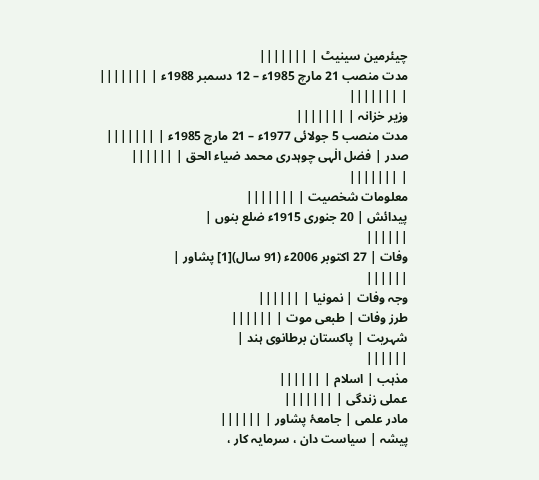چیئرمین سینیٹ | |||||||
مدت منصب 21 مارچ 1985ء – 12 دسمبر 1988ء | |||||||
| |||||||
وزیر خزانہ | |||||||
مدت منصب 5 جولائی 1977ء – 21 مارچ 1985ء | |||||||
صدر | فضل الٰہی چوہدری محمد ضیاء الحق | ||||||
| |||||||
معلومات شخصیت | |||||||
پیدائش | 20 جنوری 1915ء ضلع بنوں |
||||||
وفات | 27 اکتوبر 2006ء (91 سال)[1] پشاور |
||||||
وجہ وفات | نمونیا | ||||||
طرز وفات | طبعی موت | ||||||
شہریت | پاکستان برطانوی ہند |
||||||
مذہب | اسلام | ||||||
عملی زندگی | |||||||
مادر علمی | جامعۂ پشاور | ||||||
پیشہ | سیاست دان ، سرمایہ کار ،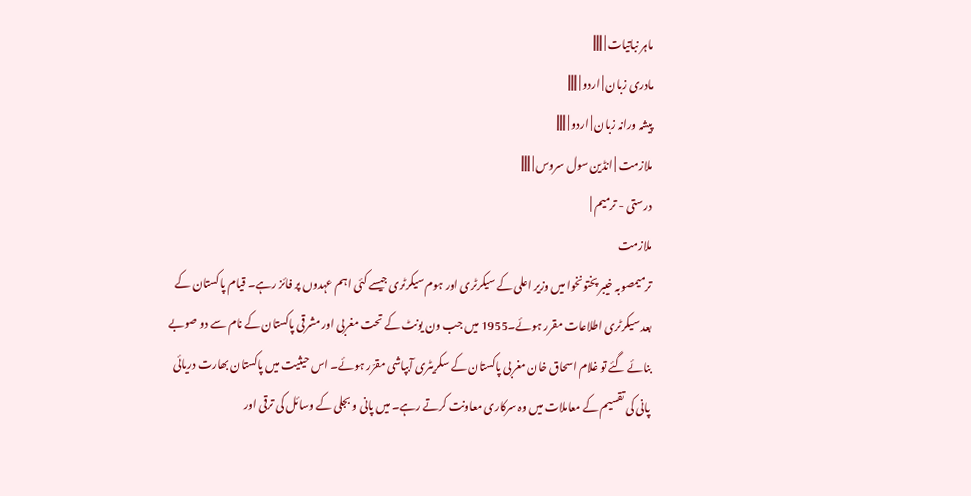ماہر نباتیات | ||||||
مادری زبان | اردو | ||||||
پیشہ ورانہ زبان | اردو | ||||||
ملازمت | انڈین سول سروس | ||||||
درستی - ترمیم |
ملازمت
ترمیمصوبہ خیبر پختونخوا میں وزیر اعلی کے سیکرٹری اور ہوم سیکرٹری جیسے کئی اہم عہدوں پر فائز رہے۔ قیام پاکستان کے بعد سیکرٹری اطلاعات مقرر ہوئے۔1955 میں جب ون یونٹ کے تحت مغربی اور مشرقی پاکستان کے نام سے دو صوبے بنائے گئے تو غلام اسحاق خان مغربی پاکستان کے سکریٹری آبپاشی مقرّر ہوئے۔ اس حیثیت میں پاکستان بھارت دریائی پانی کی تقسیم کے معاملات میں وہ سرکاری معاونت کرتے رہے۔ میں پانی و بجلی کے وسائل کی ترقی اور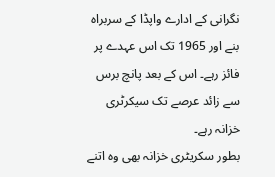نگرانی کے ادارے واپڈا کے سربراہ بنے اور 1965 تک اس عہدے پر فائز رہے۔ اس کے بعد پانچ برس سے زائد عرصے تک سیکرٹری خزانہ رہے۔
بطور سکریٹری خزانہ بھی وہ اتنے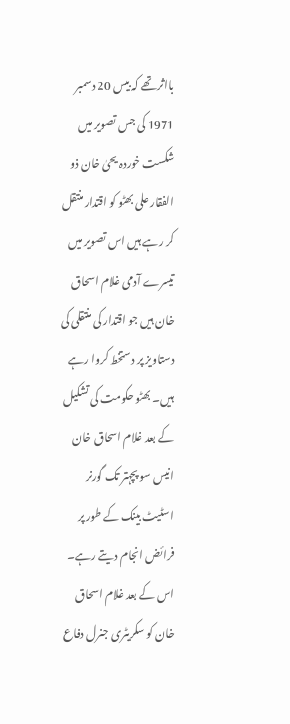بااثر تھے کہ بیس 20 دسمبر 1971 کی جس تصویر میں شکست خوردہ یحیٰ خان ذو الفقار علی بھٹو کو اقتدار منتقل کر رہے ہیں اس تصویر میں تیسرے آدمی غلام اسحاق خان ہیں جو اقتدار کی منتقلی کی دستاویز پر دستخط کروا رہے ہیں۔ بھٹو حکومت کی تشکیل کے بعد غلام اسحاق خان انیس سو پچہتر تک گورنر اسٹیٹ بینک کے طور پر فرائض انجام دیتے رہے۔
اس کے بعد غلام اسحاق خان کو سکریٹری جنرل دفاع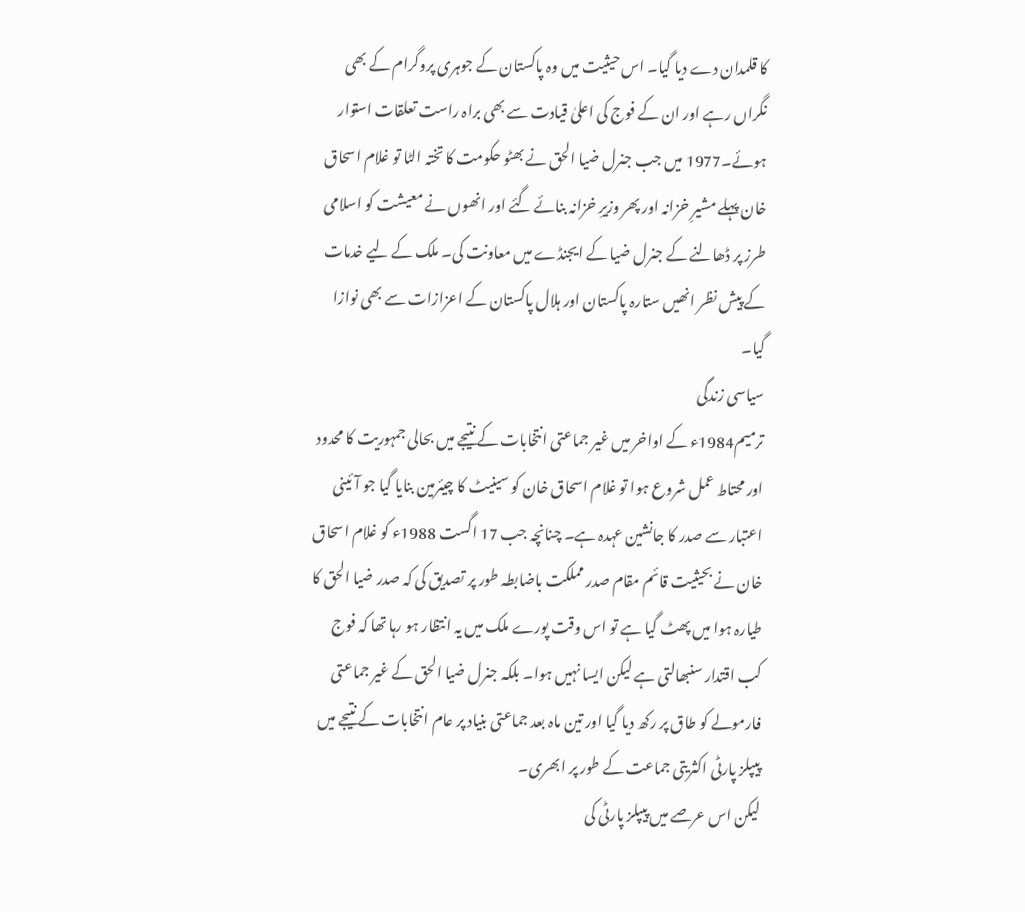کا قلمدان دے دیا گیا۔ اس حیثیت میں وہ پاکستان کے جوہری پروگرام کے بھی نگراں رہے اور ان کے فوج کی اعلیٰ قیادت سے بھی براہ راست تعلقات استوار ہوئے۔1977 میں جب جنرل ضیا الحق نے بھٹو حکومت کا تختہ الٹا تو غلام اسحاق خان پہلے مشیرِ خزانہ اور پھر وزیرِ خزانہ بنائے گئے اور انھوں نے معیشت کو اسلامی طرز پر ڈھالنے کے جنرل ضیا کے ایجنڈے میں معاونت کی۔ ملک کے لیے خدمات کے پیش نظر انھیں ستارہ پاکستان اور ہلال پاکستان کے اعزازات سے بھی نوازا گیا۔
سیاسی زندگی
ترمیم1984ء کے اواخر میں غیر جماعتی انتخابات کے نتیجے میں بحالی جمہوریت کا محدود اور محتاط عمل شروع ہوا تو غلام اسحاق خان کو سینیٹ کا چیئرمین بنایا گیا جو آئینی اعتبار سے صدر کا جانشین عہدہ ہے۔ چنانچہ جب 17 اگست 1988ء کو غلام اسحاق خان نے بحیثیت قائم مقام صدر مملکت باضابطہ طور پر تصدیق کی کہ صدر ضیا الحق کا طیارہ ہوا میں پھٹ گیا ہے تو اس وقت پورے ملک میں یہ انتظار ہو رہا تھا کہ فوج کب اقتدار سنبھالتی ہے لیکن ایسا نہیں ہوا۔ بلکہ جنرل ضیا الحق کے غیر جماعتی فارمولے کو طاق پر رکھ دیا گیا اور تین ماہ بعد جماعتی بنیاد پر عام انتخابات کے نتیجے میں پیپلز پارٹی اکثریتی جماعت کے طور پر ابھری۔
لیکن اس عرصے میں پیپلز پارٹی کی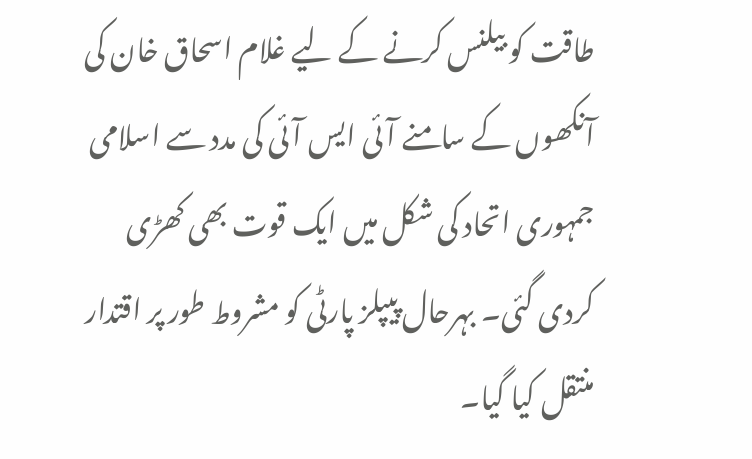طاقت کو بیلنس کرنے کے لیے غلام اسحاق خان کی آنکھوں کے سامنے آئی ایس آئی کی مدد سے اسلامی جمہوری اتحاد کی شکل میں ایک قوت بھی کھڑی کردی گئی۔ بہرحال پیپلز پارٹی کو مشروط طور پر اقتدار منتقل کیا گیا۔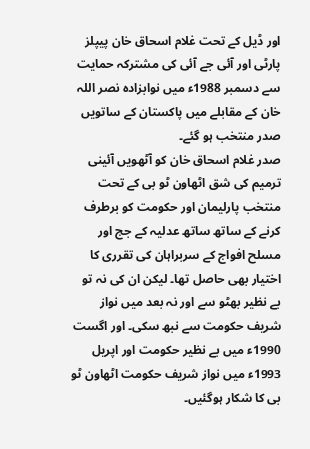اور ڈیل کے تحت غلام اسحاق خان پیپلز پارٹی اور آئی جے آئی کی مشترکہ حمایت سے دسمبر 1988ء میں نوابزادہ نصر اللہ خان کے مقابلے میں پاکستان کے ساتویں صدر منتخب ہو گئے۔
صدر غلام اسحاق خان کو آٹھویں آئینی ترمیم کی شق اٹھاون ٹو بی کے تحت منتخب پارلیمان اور حکومت کو برطرف کرنے کے ساتھ ساتھ عدلیہ کے جج اور مسلح افواج کے سربراہان کی تقرری کا اختیار بھی حاصل تھا۔ لیکن ان کی نہ تو بے نظیر بھٹو سے اور نہ بعد میں نواز شریف حکومت سے نبھ سکی۔ اور اگست 1990ء میں بے نظیر حکومت اور اپریل 1993ء میں نواز شریف حکومت اٹھاون ٹو بی کا شکار ہوگئیں۔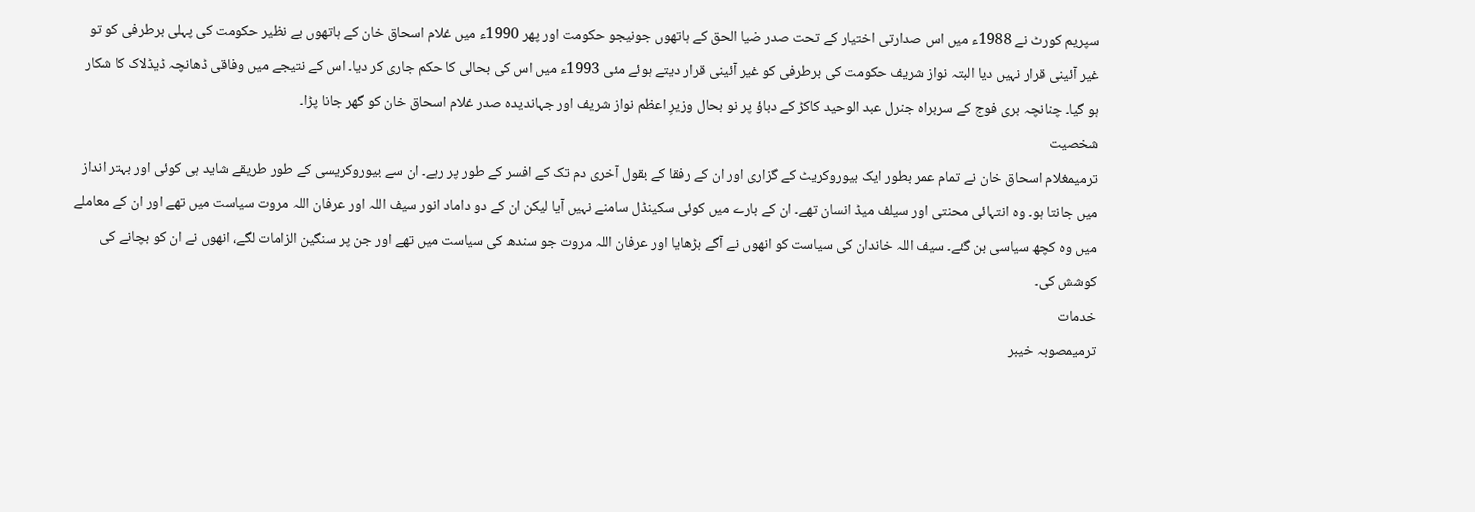سپریم کورٹ نے 1988ء میں اس صدارتی اختیار کے تحت صدر ضیا الحق کے ہاتھوں جونیجو حکومت اور پھر 1990ء میں غلام اسحاق خان کے ہاتھوں بے نظیر حکومت کی پہلی برطرفی کو تو غیر آئینی قرار نہیں دیا البتہ نواز شریف حکومت کی برطرفی کو غیر آئینی قرار دیتے ہوئے مئی 1993ء میں اس کی بحالی کا حکم جاری کر دیا۔ اس کے نتیجے میں وفاقی ڈھانچہ ڈیڈلاک کا شکار ہو گیا۔ چنانچہ بری فوج کے سربراہ جنرل عبد الوحید کاکڑ کے دباؤ پر نو بحال وزیرِ اعظم نواز شریف اور جہاندیدہ صدر غلام اسحاق خان کو گھر جانا پڑا۔
شخصیت
ترمیمغلام اسحاق خان نے تمام عمر بطور ایک بیوروکریٹ کے گزاری اور ان کے رفقا کے بقول آخری دم تک کے افسر کے طور پر رہے۔ ان سے بیوروکریسی کے طور طریقے شاید ہی کوئی اور بہتر انداز میں جانتا ہو۔ وہ انتہائی محنتی اور سیلف میڈ انسان تھے۔ ان کے بارے میں کوئی سکینڈل سامنے نہیں آیا لیکن ان کے دو داماد انور سیف اللہ اور عرفان اللہ مروت سیاست میں تھے اور ان کے معاملے میں وہ کچھ سیاسی بن گئے۔ سیف اللہ خاندان کی سیاست کو انھوں نے آگے بڑھایا اور عرفان اللہ مروت جو سندھ کی سیاست میں تھے اور جن پر سنگین الزامات لگے، انھوں نے ان کو بچانے کی کوشش کی۔
خدمات
ترمیمصوبہ خیبر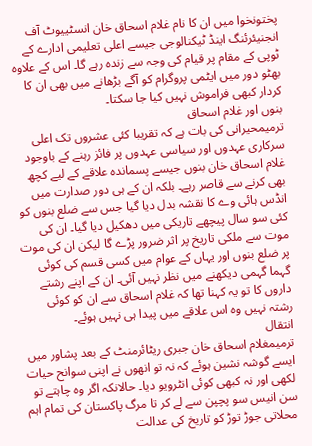پختونخوا میں ان کا نام غلام اسحاق خان انسٹییوٹ آف انجنیئرئنگ اینڈ ٹیکنالوجی جیسے اعلی تعلیمی ادارے کے ٹوپی کے مقام پر قیام کی وجہ سے زندہ رہے گا۔ اس کے علاوہ بھٹو دور میں ایٹمی پروگرام کو آگے بڑھانے میں بھی ان کا کردار کبھی فراموش نہیں کیا جا سکتا۔
بنوں اور غلام اسحاق
ترمیمحیرانی کی بات ہے کہ تقریبا کئی عشروں تک اعلی سرکاری عہدوں اور سیاسی عہدوں پر فائز رہنے کے باوجود غلام اسحاق خان بنوں جیسے پسماندہ علاقے کے لیے کچھ بھی کرنے سے قاصر رہے۔ بلکہ ان کے ہی دور صدارت میں انڈس ہائی وے کا نقشہ بدل دیا گیا جس سے ضلع بنوں کو کئی سو سال پیچھے تاریکی میں دھکیل دیا گیا۔ ان کی موت سے ملکی تاریخ پر اثر ضرور پڑے گا لیکن ان کی موت پر ضلع بنوں اور یہاں کے عوام میں کسی قسم کی کوئی گہما گہمی دیکھنے میں نظر نہیں آئی۔ ان کے اپنے رشتے داروں کا تو یہ کہنا تھا کہ غلام اسحاق سے ان کو کوئی رشتہ نہیں وہ اس علاقے میں پیدا ہی نہیں ہوئے۔
انتقال
ترمیمغلام اسحاق خان جبری ریٹائرمنٹ کے بعد پشاور میں ایسے گوشہ نشین ہوئے کہ نہ تو انھوں نے اپنی سوانح حیات لکھی اور نہ کبھی کوئی انٹرویو دیا۔ حالانکہ اگر وہ چاہتے تو سن انیس سو پچپن سے لے کر تا مرگ پاکستان کی تمام اہم محلاتی جوڑ توڑ کو تاریخ کی عدالت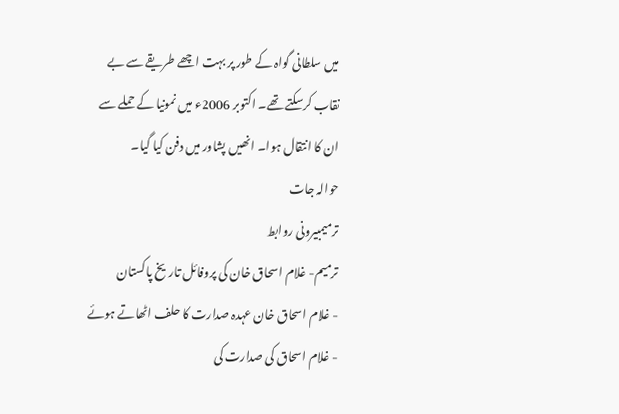میں سلطانی گواہ کے طور پر بہت اچھے طریقے سے بے نقاب کرسکتے تھے۔ اکتوبر 2006ء میں نمونیا کے حملے سے ان کا انتقال ہوا۔ انھیں پشاور میں دفن کیا گیا۔
حوالہ جات
ترمیمبیرونی روابط
ترمیم- غلام اسحاق خان کی پروفائل تاریخ پاکستان
- غلام اسحاق خان عہدہ صدارت کا حلف اٹھاتے ہوئے
- غلام اسحاق کی صدارت کی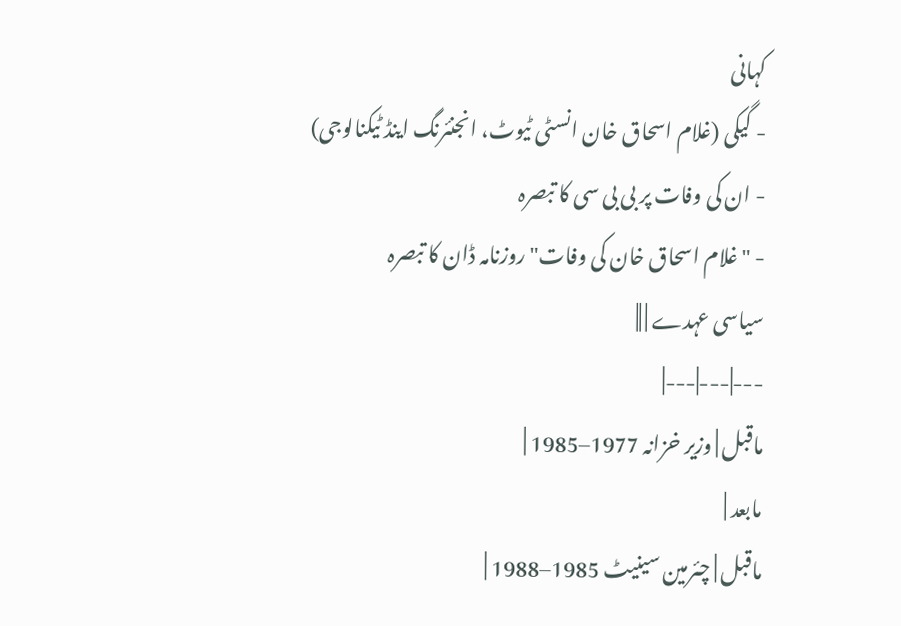کہانی
- گیکی (غلام اسحاق خان انسٹی ٹیوٹ، انجنئرنگ اینڈ ٹیکنالوجی)
- ان کی وفات پر بی بی سی کا تبصرہ
- "غلام اسحاق خان کی وفات" روزنامہ ڈان کا تبصرہ
سیاسی عہدے | ||
---|---|---|
ماقبل | وزیر خزانہ 1977–1985 |
مابعد |
ماقبل | چئرمین سینیٹ 1985–1988 |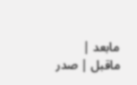مابعد |
ماقبل | صدر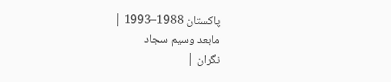پاکستان 1988–1993 |
مابعد وسیم سجاد
نگران |